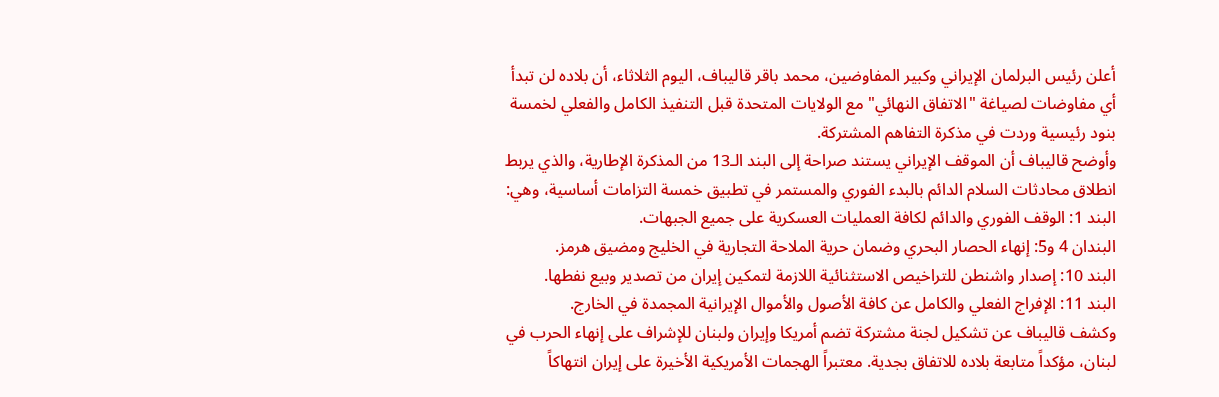أعلن رئيس البرلمان الإيراني وكبير المفاوضين، محمد باقر قاليباف، اليوم الثلاثاء، أن بلاده لن تبدأ أي مفاوضات لصياغة "الاتفاق النهائي" مع الولايات المتحدة قبل التنفيذ الكامل والفعلي لخمسة بنود رئيسية وردت في مذكرة التفاهم المشتركة.
وأوضح قاليباف أن الموقف الإيراني يستند صراحة إلى البند الـ13 من المذكرة الإطارية، والذي يربط انطلاق محادثات السلام الدائم بالبدء الفوري والمستمر في تطبيق خمسة التزامات أساسية، وهي:
البند 1: الوقف الفوري والدائم لكافة العمليات العسكرية على جميع الجبهات.
البندان 4 و5: إنهاء الحصار البحري وضمان حرية الملاحة التجارية في الخليج ومضيق هرمز.
البند 10: إصدار واشنطن للتراخيص الاستثنائية اللازمة لتمكين إيران من تصدير وبيع نفطها.
البند 11: الإفراج الفعلي والكامل عن كافة الأصول والأموال الإيرانية المجمدة في الخارج.
وكشف قاليباف عن تشكيل لجنة مشتركة تضم أمريكا وإيران ولبنان للإشراف على إنهاء الحرب في لبنان، مؤكداً متابعة بلاده للاتفاق بجدية. معتبراً الهجمات الأمريكية الأخيرة على إيران انتهاكاً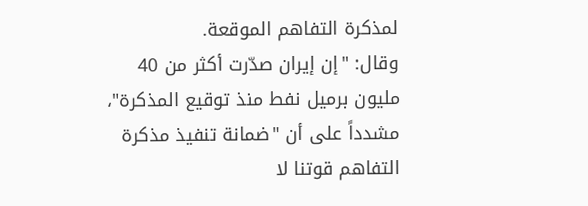لمذكرة التفاهم الموقعة.
وقال: "إن إيران صدّرت أكثر من 40 مليون برميل نفط منذ توقيع المذكرة"، مشدداً على أن "ضمانة تنفيذ مذكرة التفاهم قوتنا لا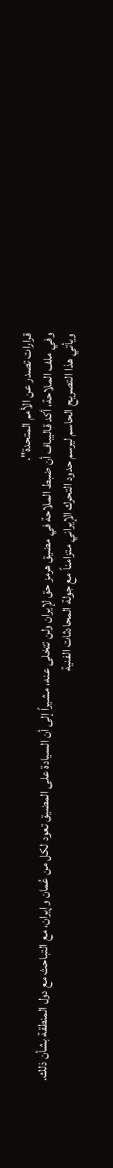قرارات تصدر عن الأمم المتحدة".
وفي ملف الملاحة، أكد قاليباف أن ضبط الملاحة في مضيق هرمز حق لإيران ولن تتخلى عنه، مشيراً إلى أن السيادة على المضيق تعود لكل من عُمان وإيران، مع التباحث مع دول المنطقة بشأن ذلك.
ويأتي هذا التصريح الحاسم ليرسم حدود التحرك الإيراني متزامناً مع جولة المحادثات الفنية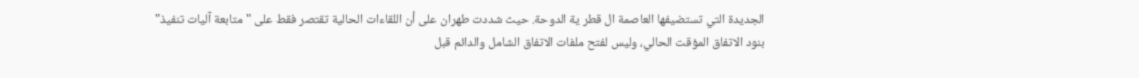الجديدة التي تستضيفها العاصمة ال قطر ية الدوحة. حيث شددت طهران على أن اللقاءات الحالية تقتصر فقط على "متابعة آليات تنفيذ" بنود الاتفاق المؤقت الحالي، وليس لفتح ملفات الاتفاق الشامل والدائم قبل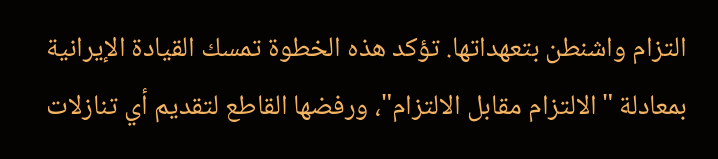التزام واشنطن بتعهداتها. تؤكد هذه الخطوة تمسك القيادة الإيرانية بمعادلة "الالتزام مقابل الالتزام"، ورفضها القاطع لتقديم أي تنازلات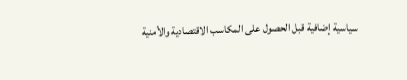سياسية إضافية قبل الحصول على المكاسب الاقتصادية والأمنية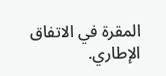المقرة في الاتفاق الإطاري.